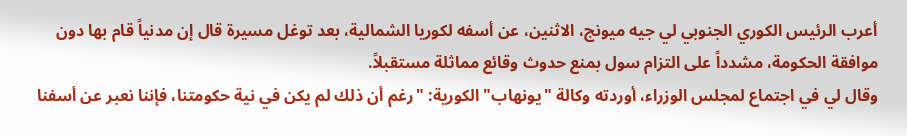أعرب الرئيس الكوري الجنوبي لي جيه ميونج، الاثنين، عن أسفه لكوريا الشمالية، بعد توغل مسيرة قال إن مدنياً قام بها دون موافقة الحكومة، مشدداً على التزام سول بمنع حدوث وقائع مماثلة مستقبلاً.
وقال لي في اجتماع لمجلس الوزراء، أوردته وكالة "يونهاب" الكورية: "رغم أن ذلك لم يكن في نية حكومتنا، فإننا نعبر عن أسفنا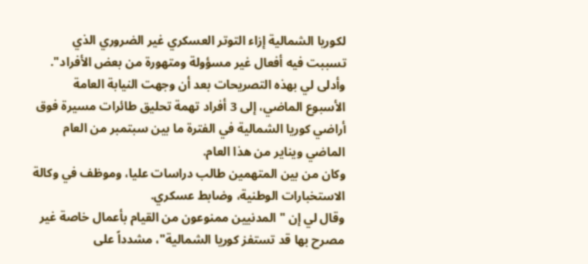لكوريا الشمالية إزاء التوتر العسكري غير الضروري الذي تسببت فيه أفعال غير مسؤولة ومتهورة من بعض الأفراد".
وأدلى لي بهذه التصريحات بعد أن وجهت النيابة العامة الأسبوع الماضي، إلى 3 أفراد تهمة تحليق طائرات مسيرة فوق أراضي كوريا الشمالية في الفترة ما بين سبتمبر من العام الماضي ويناير من هذا العام.
وكان من بين المتهمين طالب دراسات عليا، وموظف في وكالة الاستخبارات الوطنية، وضابط عسكري.
وقال لي إن "المدنيين ممنوعون من القيام بأعمال خاصة غير مصرح بها قد تستفز كوريا الشمالية"، مشدداً على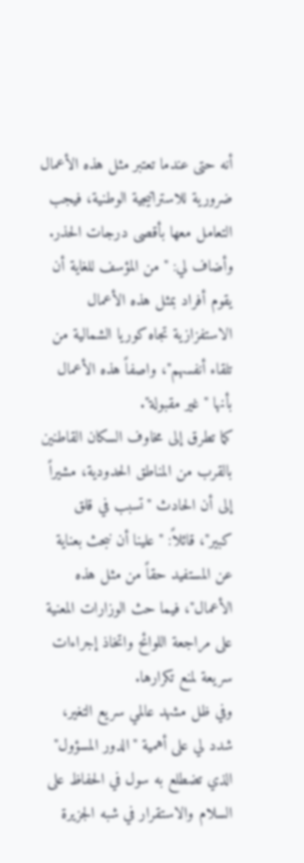أنه حتى عندما تعتبر مثل هذه الأعمال ضرورية للاستراتيجية الوطنية، فيجب التعامل معها بأقصى درجات الحذر.
وأضاف لي: "من المؤسف للغاية أن يقوم أفراد بمثل هذه الأعمال الاستفزازية تجاه كوريا الشمالية من تلقاء أنفسهم"، واصفاً هذه الأعمال بأنها "غير مقبولة".
كما تطرق إلى مخاوف السكان القاطنين بالقرب من المناطق الحدودية، مشيراً إلى أن الحادث "تسبب في قلق كبير"، قائلاً: "علينا أن نبحث بعناية عن المستفيد حقاً من مثل هذه الأعمال"، فيما حث الوزارات المعنية على مراجعة اللوائح واتخاذ إجراءات سريعة لمنع تكرارها.
وفي ظل مشهد عالمي سريع التغير، شدد لي على أهمية "الدور المسؤول" الذي تضطلع به سول في الحفاظ على السلام والاستقرار في شبه الجزيرة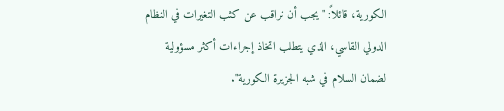الكورية، قائلاً: "يجب أن نراقب عن كثب التغيرات في النظام الدولي القاسي، الذي يتطلب اتخاذ إجراءات أكثر مسؤولية لضمان السلام في شبه الجزيرة الكورية".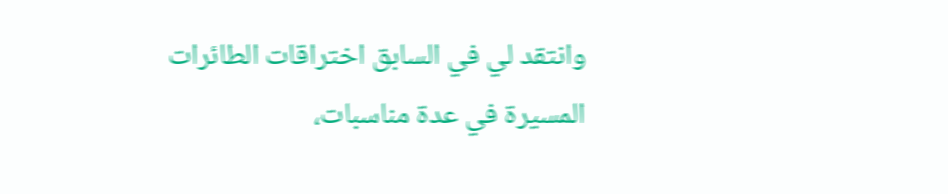وانتقد لي في السابق اختراقات الطائرات المسيرة في عدة مناسبات،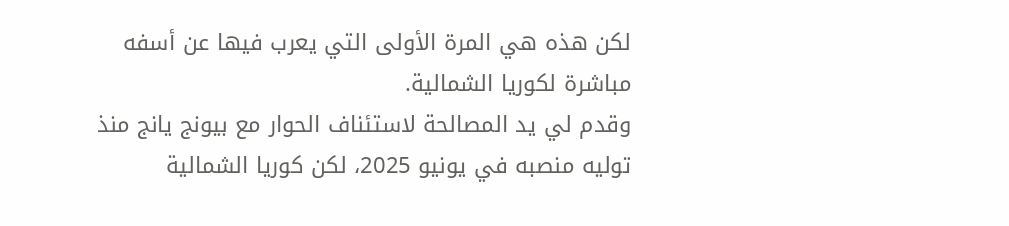لكن هذه هي المرة الأولى التي يعرب فيها عن أسفه مباشرة لكوريا الشمالية.
وقدم لي يد المصالحة لاستئناف الحوار مع بيونج يانج منذ توليه منصبه في يونيو 2025، لكن كوريا الشمالية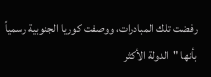رفضت تلك المبادرات، ووصفت كوريا الجنوبية رسمياً بأنها "الدولة الأكثر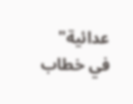عدائية" في خطاب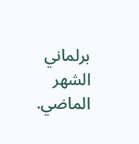برلماني الشهر الماضي.